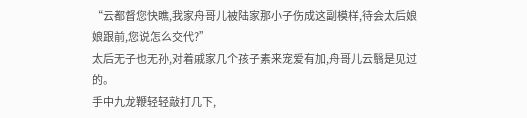“云都督您快瞧,我家舟哥儿被陆家那小子伤成这副模样,待会太后娘娘跟前,您说怎么交代?”
太后无子也无孙,对着戚家几个孩子素来宠爱有加,舟哥儿云翳是见过的。
手中九龙鞭轻轻敲打几下,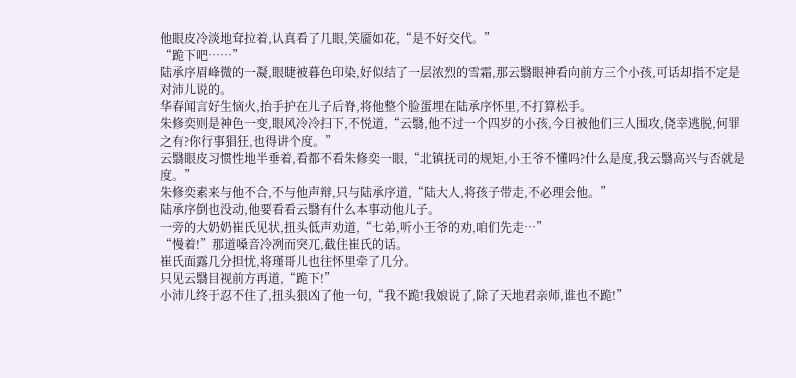他眼皮冷淡地耷拉着,认真看了几眼,笑靥如花,“是不好交代。”
“跪下吧……”
陆承序眉峰微的一凝,眼睫被暮色印染,好似结了一层浓烈的雪霜,那云翳眼神看向前方三个小孩,可话却指不定是对沛儿说的。
华春闻言好生恼火,抬手护在儿子后脊,将他整个脸蛋埋在陆承序怀里,不打算松手。
朱修奕则是神色一变,眼风冷冷扫下,不悦道,“云翳,他不过一个四岁的小孩,今日被他们三人围攻,侥幸逃脱,何罪之有?你行事猖狂,也得讲个度。”
云翳眼皮习惯性地半垂着,看都不看朱修奕一眼,“北镇抚司的规矩,小王爷不懂吗?什么是度,我云翳高兴与否就是度。”
朱修奕素来与他不合,不与他声辩,只与陆承序道,“陆大人,将孩子带走,不必理会他。”
陆承序倒也没动,他要看看云翳有什么本事动他儿子。
一旁的大奶奶崔氏见状,扭头低声劝道,“七弟,听小王爷的劝,咱们先走…”
“慢着!”那道嗓音冷冽而突兀,截住崔氏的话。
崔氏面露几分担忧,将瑾哥儿也往怀里牵了几分。
只见云翳目视前方再道,“跪下!”
小沛儿终于忍不住了,扭头狠凶了他一句,“我不跪!我娘说了,除了天地君亲师,谁也不跪!”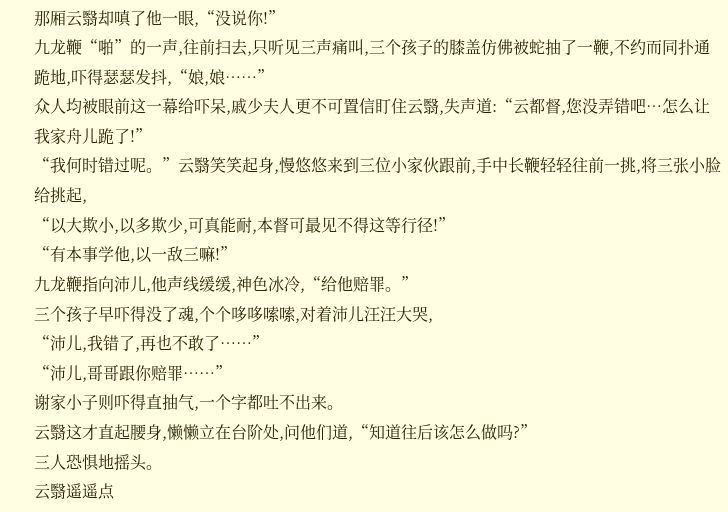那厢云翳却嗔了他一眼,“没说你!”
九龙鞭“啪”的一声,往前扫去,只听见三声痛叫,三个孩子的膝盖仿佛被蛇抽了一鞭,不约而同扑通跪地,吓得瑟瑟发抖,“娘,娘……”
众人均被眼前这一幕给吓呆,戚少夫人更不可置信盯住云翳,失声道:“云都督,您没弄错吧…怎么让我家舟儿跪了!”
“我何时错过呢。”云翳笑笑起身,慢悠悠来到三位小家伙跟前,手中长鞭轻轻往前一挑,将三张小脸给挑起,
“以大欺小,以多欺少,可真能耐,本督可最见不得这等行径!”
“有本事学他,以一敌三嘛!”
九龙鞭指向沛儿,他声线缓缓,神色冰冷,“给他赔罪。”
三个孩子早吓得没了魂,个个哆哆嗦嗦,对着沛儿汪汪大哭,
“沛儿,我错了,再也不敢了……”
“沛儿,哥哥跟你赔罪……”
谢家小子则吓得直抽气,一个字都吐不出来。
云翳这才直起腰身,懒懒立在台阶处,问他们道,“知道往后该怎么做吗?”
三人恐惧地摇头。
云翳遥遥点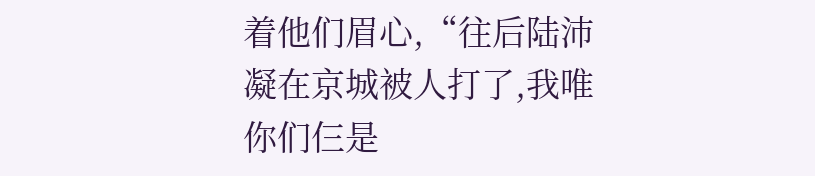着他们眉心,“往后陆沛凝在京城被人打了,我唯你们仨是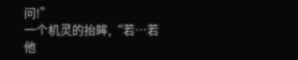问!”
一个机灵的抬眸,“若…若他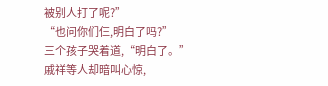被别人打了呢?”
“也问你们仨,明白了吗?”
三个孩子哭着道,“明白了。”
戚祥等人却暗叫心惊,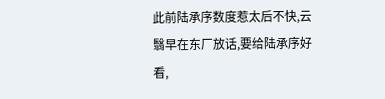此前陆承序数度惹太后不快,云翳早在东厂放话,要给陆承序好看,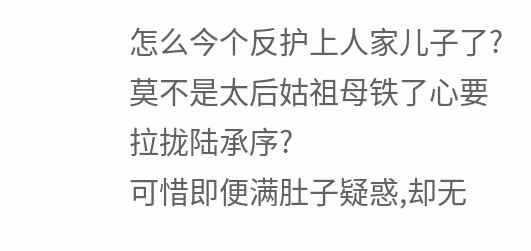怎么今个反护上人家儿子了?
莫不是太后姑祖母铁了心要拉拢陆承序?
可惜即便满肚子疑惑,却无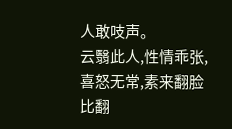人敢吱声。
云翳此人,性情乖张,喜怒无常,素来翻脸比翻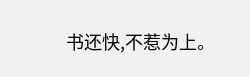书还快,不惹为上。